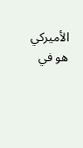الأميركي هو في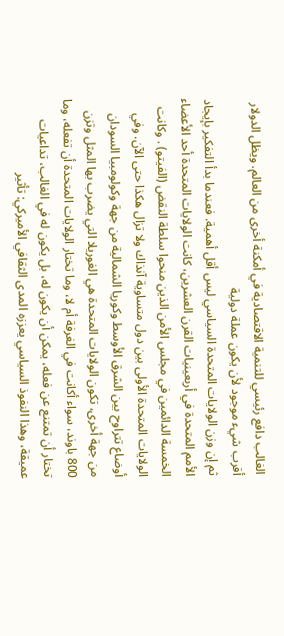الغالب دافع رئيسي للتنمية الاقتصادية في أمكنة أخرى من العالم. ويظل الدولار أقرب شيء موجود لأن يكون عملة دولية
ثم إن وزن الولايات المتحدة السياسي ليس أقل أهمية. فعندما بدأ التفكير بإيجاد الأمم المتحدة في أربعينيات القرن العشرين، كانت الولايات المتحدة أحد الأعضاء الخمسة الدائمين في مجلس الأمن الذين منحوا سلطة النقض (الفيتو) . وكانت الولايات المتحدة الأولى بين دول متساوية آنذاك ولا تزال هكذا حتى الآن. وفي أوضاع تتراوح بين الشرق الأوسط وكوريا الشمالية من جهة وكولومبيا السودان من جهة أخرى، تكون الولايات المتحدة هي الغوريلا التي يضرب بها المثل وتزن 800 باوند، سواء أكانت في الغرفة أم لا، وما تختار الولايات المتحدة أن تفعله، وما تختار أن تمتنع عن فعله، يمكن أن يكون له، بل يكون له في الغالب، تداعيات عميقة، وهذا النفوذ السياسي يعززه المدى الثقافي الأميركي: تأثير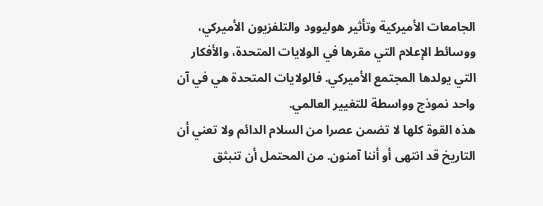الجامعات الأميركية وتأثير هوليوود والتلفزيون الأميركي، ووسائط الإعلام التي مقرها في الولايات المتحدة، والأفكار التي يولدها المجتمع الأميركي. فالولايات المتحدة هي في آن واحد نموذج وواسطة للتغيير العالمي.
هذه القوة كلها لا تضمن عصرا من السلام الدائم ولا تعني أن التاريخ قد انتهى أو أننا آمنون. من المحتمل أن تنبثق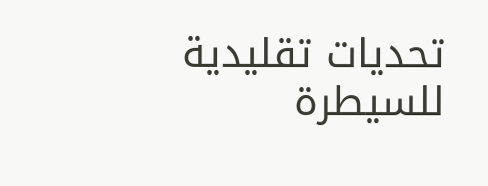تحديات تقليدية للسيطرة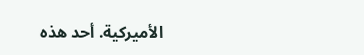الأميركية. أحد هذه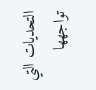التحديات التي تواجهها